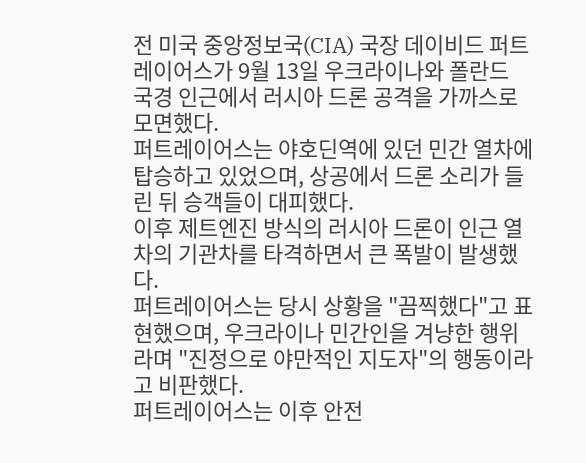전 미국 중앙정보국(CIA) 국장 데이비드 퍼트레이어스가 9월 13일 우크라이나와 폴란드 국경 인근에서 러시아 드론 공격을 가까스로 모면했다.
퍼트레이어스는 야호딘역에 있던 민간 열차에 탑승하고 있었으며, 상공에서 드론 소리가 들린 뒤 승객들이 대피했다.
이후 제트엔진 방식의 러시아 드론이 인근 열차의 기관차를 타격하면서 큰 폭발이 발생했다.
퍼트레이어스는 당시 상황을 "끔찍했다"고 표현했으며, 우크라이나 민간인을 겨냥한 행위라며 "진정으로 야만적인 지도자"의 행동이라고 비판했다.
퍼트레이어스는 이후 안전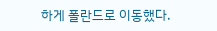하게 폴란드로 이동했다.